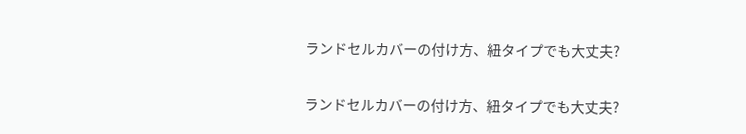ランドセルカバーの付け方、紐タイプでも大丈夫?

ランドセルカバーの付け方、紐タイプでも大丈夫?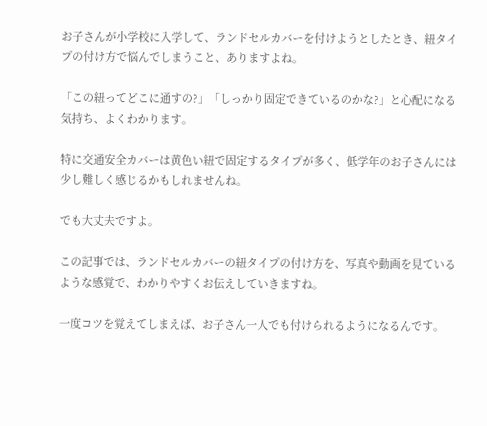お子さんが小学校に入学して、ランドセルカバーを付けようとしたとき、紐タイプの付け方で悩んでしまうこと、ありますよね。

「この紐ってどこに通すの?」「しっかり固定できているのかな?」と心配になる気持ち、よくわかります。

特に交通安全カバーは黄色い紐で固定するタイプが多く、低学年のお子さんには少し難しく感じるかもしれませんね。

でも大丈夫ですよ。

この記事では、ランドセルカバーの紐タイプの付け方を、写真や動画を見ているような感覚で、わかりやすくお伝えしていきますね。

一度コツを覚えてしまえば、お子さん一人でも付けられるようになるんです。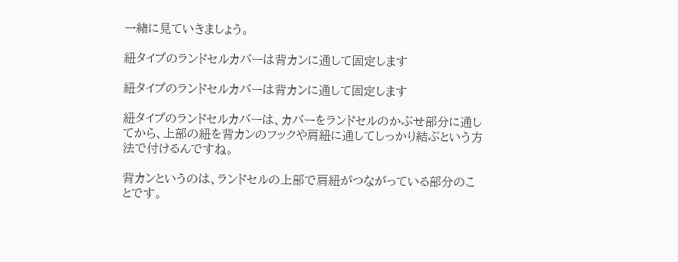一緒に見ていきましょう。

紐タイプのランドセルカバーは背カンに通して固定します

紐タイプのランドセルカバーは背カンに通して固定します

紐タイプのランドセルカバーは、カバーをランドセルのかぶせ部分に通してから、上部の紐を背カンのフックや肩紐に通してしっかり結ぶという方法で付けるんですね。

背カンというのは、ランドセルの上部で肩紐がつながっている部分のことです。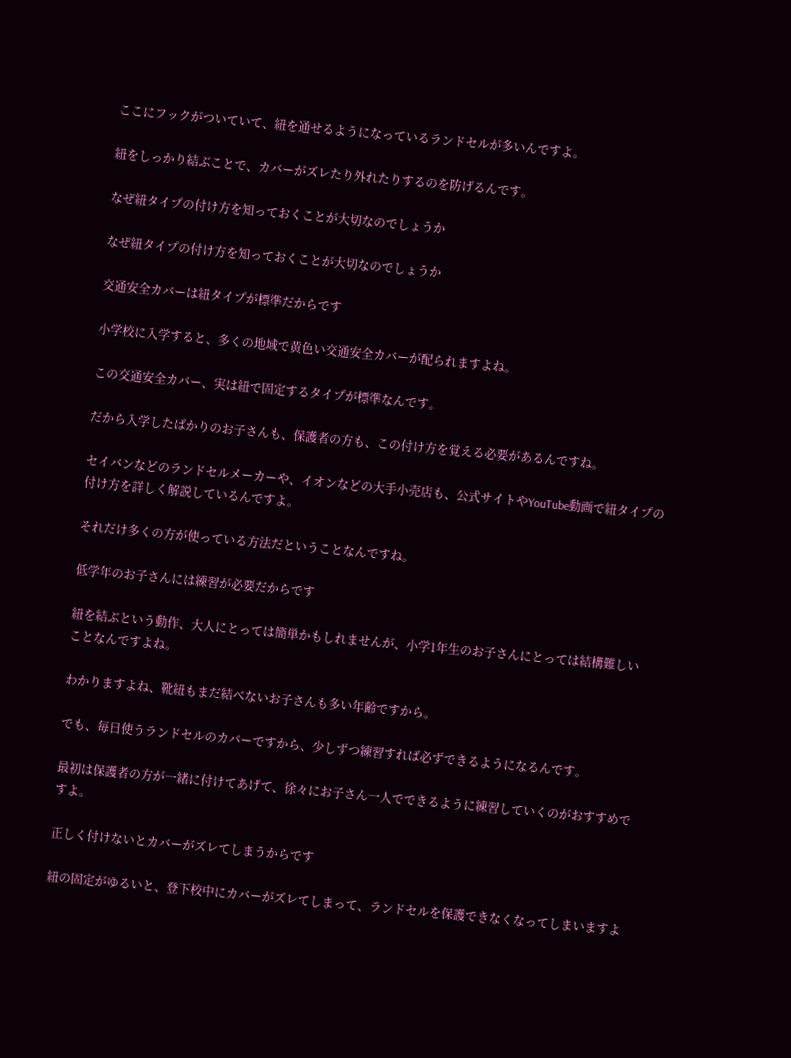ここにフックがついていて、紐を通せるようになっているランドセルが多いんですよ。

紐をしっかり結ぶことで、カバーがズレたり外れたりするのを防げるんです。

なぜ紐タイプの付け方を知っておくことが大切なのでしょうか

なぜ紐タイプの付け方を知っておくことが大切なのでしょうか

交通安全カバーは紐タイプが標準だからです

小学校に入学すると、多くの地域で黄色い交通安全カバーが配られますよね。

この交通安全カバー、実は紐で固定するタイプが標準なんです。

だから入学したばかりのお子さんも、保護者の方も、この付け方を覚える必要があるんですね。

セイバンなどのランドセルメーカーや、イオンなどの大手小売店も、公式サイトやYouTube動画で紐タイプの付け方を詳しく解説しているんですよ。

それだけ多くの方が使っている方法だということなんですね。

低学年のお子さんには練習が必要だからです

紐を結ぶという動作、大人にとっては簡単かもしれませんが、小学1年生のお子さんにとっては結構難しいことなんですよね。

わかりますよね、靴紐もまだ結べないお子さんも多い年齢ですから。

でも、毎日使うランドセルのカバーですから、少しずつ練習すれば必ずできるようになるんです。

最初は保護者の方が一緒に付けてあげて、徐々にお子さん一人でできるように練習していくのがおすすめですよ。

正しく付けないとカバーがズレてしまうからです

紐の固定がゆるいと、登下校中にカバーがズレてしまって、ランドセルを保護できなくなってしまいますよ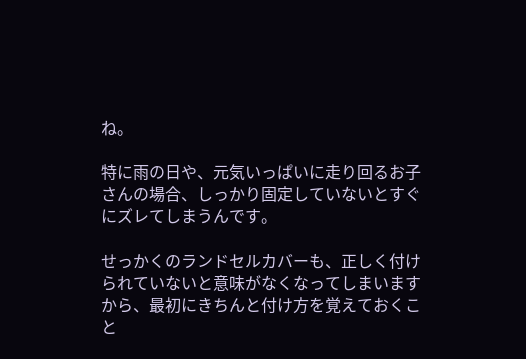ね。

特に雨の日や、元気いっぱいに走り回るお子さんの場合、しっかり固定していないとすぐにズレてしまうんです。

せっかくのランドセルカバーも、正しく付けられていないと意味がなくなってしまいますから、最初にきちんと付け方を覚えておくこと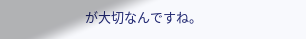が大切なんですね。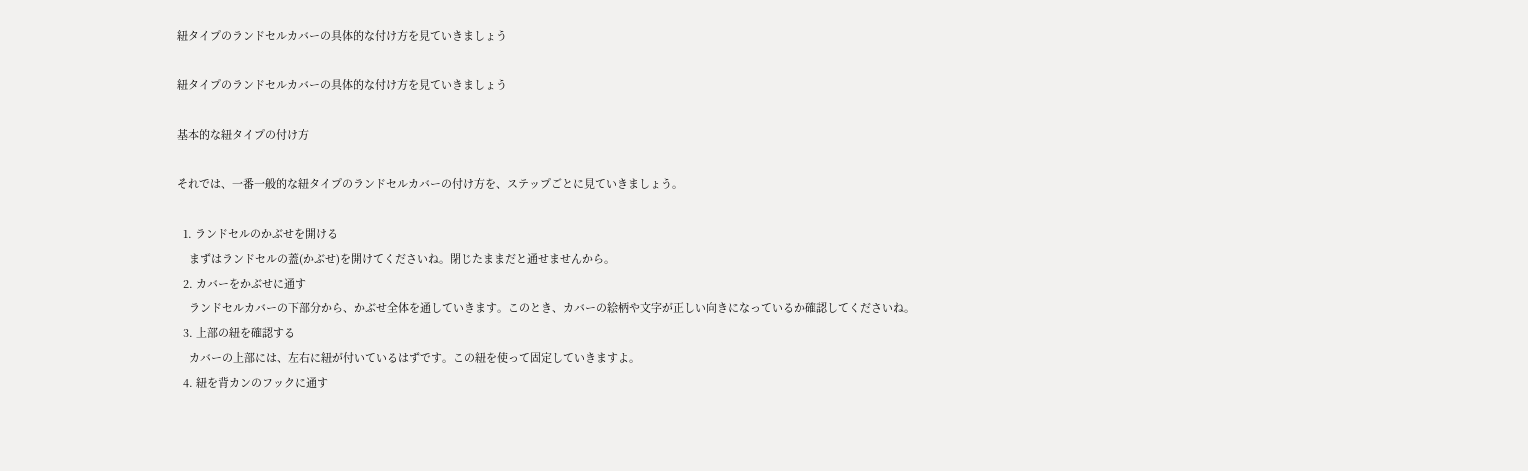紐タイプのランドセルカバーの具体的な付け方を見ていきましょう

紐タイプのランドセルカバーの具体的な付け方を見ていきましょう

基本的な紐タイプの付け方

それでは、一番一般的な紐タイプのランドセルカバーの付け方を、ステップごとに見ていきましょう。

  1. ランドセルのかぶせを開ける
    まずはランドセルの蓋(かぶせ)を開けてくださいね。閉じたままだと通せませんから。
  2. カバーをかぶせに通す
    ランドセルカバーの下部分から、かぶせ全体を通していきます。このとき、カバーの絵柄や文字が正しい向きになっているか確認してくださいね。
  3. 上部の紐を確認する
    カバーの上部には、左右に紐が付いているはずです。この紐を使って固定していきますよ。
  4. 紐を背カンのフックに通す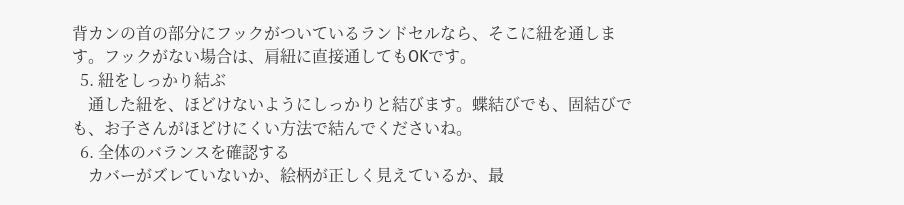背カンの首の部分にフックがついているランドセルなら、そこに紐を通します。フックがない場合は、肩紐に直接通してもOKです。
  5. 紐をしっかり結ぶ
    通した紐を、ほどけないようにしっかりと結びます。蝶結びでも、固結びでも、お子さんがほどけにくい方法で結んでくださいね。
  6. 全体のバランスを確認する
    カバーがズレていないか、絵柄が正しく見えているか、最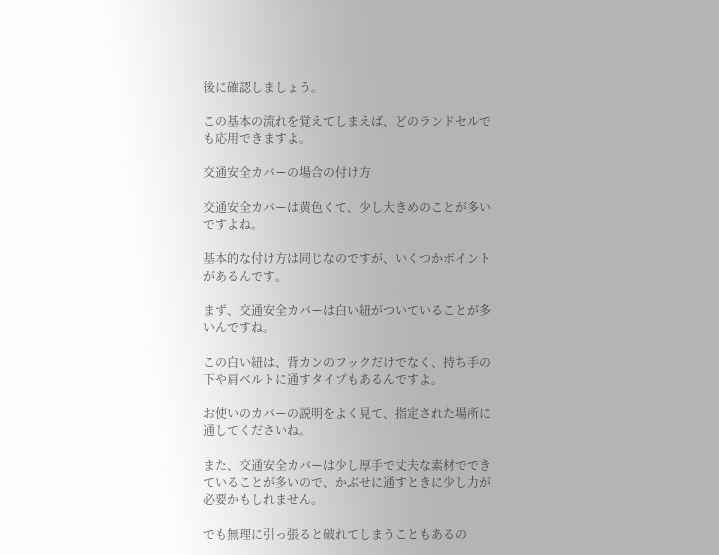後に確認しましょう。

この基本の流れを覚えてしまえば、どのランドセルでも応用できますよ。

交通安全カバーの場合の付け方

交通安全カバーは黄色くて、少し大きめのことが多いですよね。

基本的な付け方は同じなのですが、いくつかポイントがあるんです。

まず、交通安全カバーは白い紐がついていることが多いんですね。

この白い紐は、背カンのフックだけでなく、持ち手の下や肩ベルトに通すタイプもあるんですよ。

お使いのカバーの説明をよく見て、指定された場所に通してくださいね。

また、交通安全カバーは少し厚手で丈夫な素材でできていることが多いので、かぶせに通すときに少し力が必要かもしれません。

でも無理に引っ張ると破れてしまうこともあるの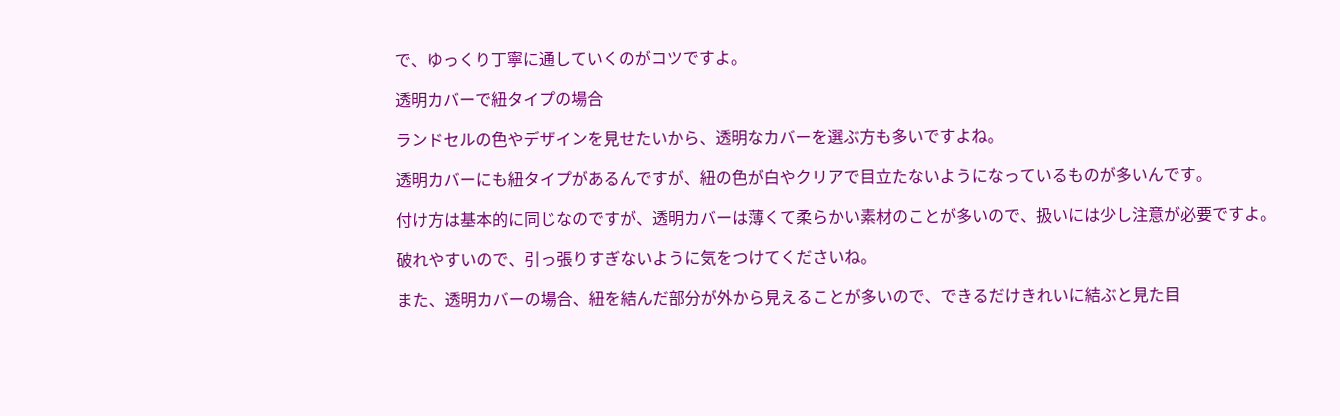で、ゆっくり丁寧に通していくのがコツですよ。

透明カバーで紐タイプの場合

ランドセルの色やデザインを見せたいから、透明なカバーを選ぶ方も多いですよね。

透明カバーにも紐タイプがあるんですが、紐の色が白やクリアで目立たないようになっているものが多いんです。

付け方は基本的に同じなのですが、透明カバーは薄くて柔らかい素材のことが多いので、扱いには少し注意が必要ですよ。

破れやすいので、引っ張りすぎないように気をつけてくださいね。

また、透明カバーの場合、紐を結んだ部分が外から見えることが多いので、できるだけきれいに結ぶと見た目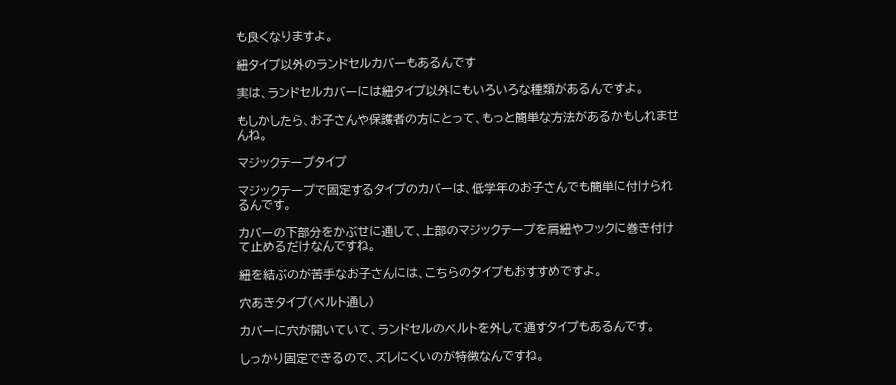も良くなりますよ。

紐タイプ以外のランドセルカバーもあるんです

実は、ランドセルカバーには紐タイプ以外にもいろいろな種類があるんですよ。

もしかしたら、お子さんや保護者の方にとって、もっと簡単な方法があるかもしれませんね。

マジックテープタイプ

マジックテープで固定するタイプのカバーは、低学年のお子さんでも簡単に付けられるんです。

カバーの下部分をかぶせに通して、上部のマジックテープを肩紐やフックに巻き付けて止めるだけなんですね。

紐を結ぶのが苦手なお子さんには、こちらのタイプもおすすめですよ。

穴あきタイプ(ベルト通し)

カバーに穴が開いていて、ランドセルのベルトを外して通すタイプもあるんです。

しっかり固定できるので、ズレにくいのが特徴なんですね。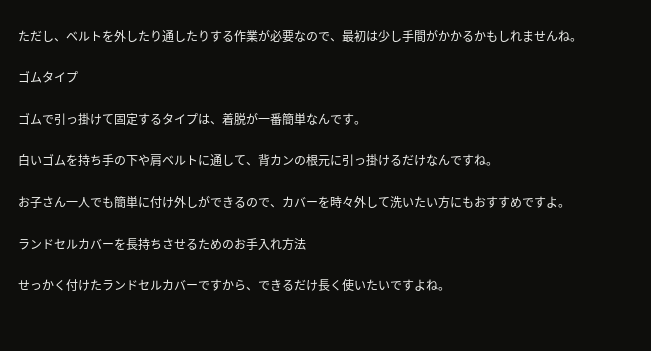ただし、ベルトを外したり通したりする作業が必要なので、最初は少し手間がかかるかもしれませんね。

ゴムタイプ

ゴムで引っ掛けて固定するタイプは、着脱が一番簡単なんです。

白いゴムを持ち手の下や肩ベルトに通して、背カンの根元に引っ掛けるだけなんですね。

お子さん一人でも簡単に付け外しができるので、カバーを時々外して洗いたい方にもおすすめですよ。

ランドセルカバーを長持ちさせるためのお手入れ方法

せっかく付けたランドセルカバーですから、できるだけ長く使いたいですよね。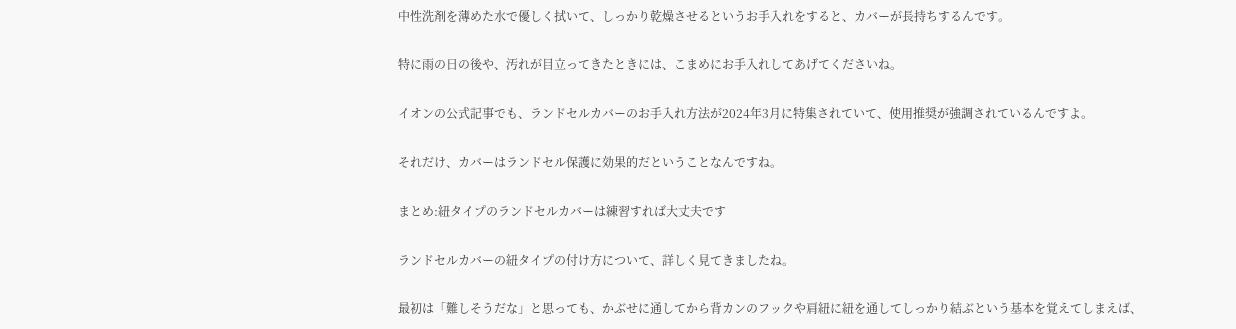中性洗剤を薄めた水で優しく拭いて、しっかり乾燥させるというお手入れをすると、カバーが長持ちするんです。

特に雨の日の後や、汚れが目立ってきたときには、こまめにお手入れしてあげてくださいね。

イオンの公式記事でも、ランドセルカバーのお手入れ方法が2024年3月に特集されていて、使用推奨が強調されているんですよ。

それだけ、カバーはランドセル保護に効果的だということなんですね。

まとめ:紐タイプのランドセルカバーは練習すれば大丈夫です

ランドセルカバーの紐タイプの付け方について、詳しく見てきましたね。

最初は「難しそうだな」と思っても、かぶせに通してから背カンのフックや肩紐に紐を通してしっかり結ぶという基本を覚えてしまえば、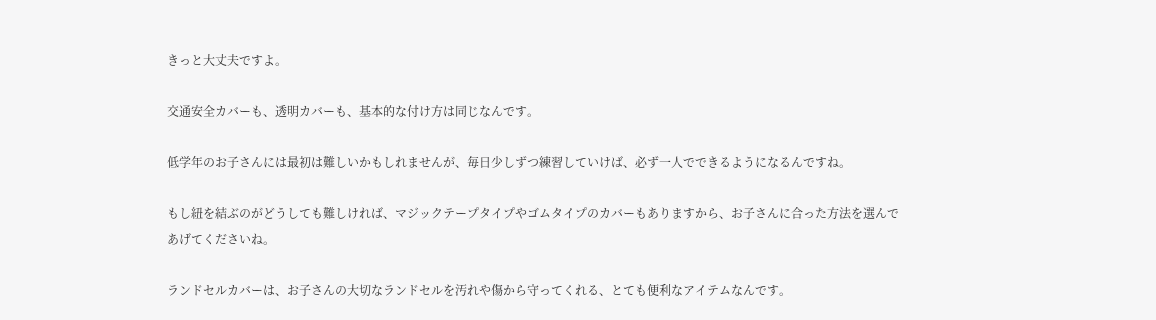きっと大丈夫ですよ。

交通安全カバーも、透明カバーも、基本的な付け方は同じなんです。

低学年のお子さんには最初は難しいかもしれませんが、毎日少しずつ練習していけば、必ず一人でできるようになるんですね。

もし紐を結ぶのがどうしても難しければ、マジックテープタイプやゴムタイプのカバーもありますから、お子さんに合った方法を選んであげてくださいね。

ランドセルカバーは、お子さんの大切なランドセルを汚れや傷から守ってくれる、とても便利なアイテムなんです。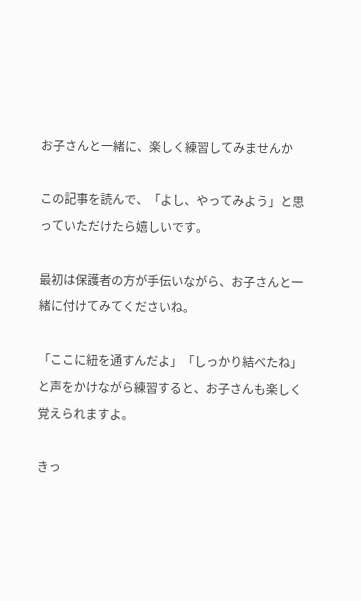お子さんと一緒に、楽しく練習してみませんか

この記事を読んで、「よし、やってみよう」と思っていただけたら嬉しいです。

最初は保護者の方が手伝いながら、お子さんと一緒に付けてみてくださいね。

「ここに紐を通すんだよ」「しっかり結べたね」と声をかけながら練習すると、お子さんも楽しく覚えられますよ。

きっ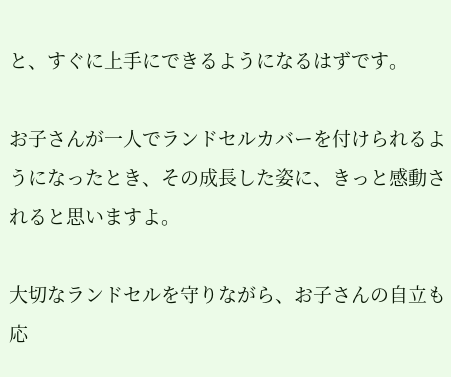と、すぐに上手にできるようになるはずです。

お子さんが一人でランドセルカバーを付けられるようになったとき、その成長した姿に、きっと感動されると思いますよ。

大切なランドセルを守りながら、お子さんの自立も応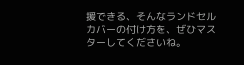援できる、そんなランドセルカバーの付け方を、ぜひマスターしてくださいね。